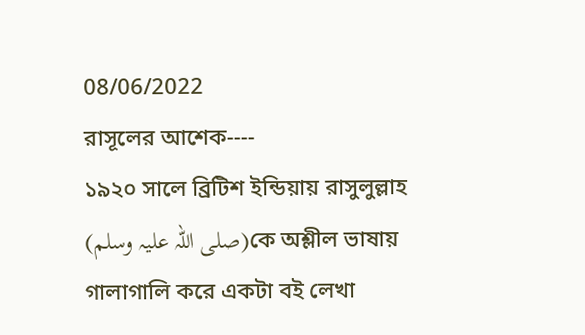08/06/2022
রাসূলের আশেক----
১৯২০ সালে ব্রিটিশ ইন্ডিয়ায় রাসুলুল্লাহ (صلی اللہ علیہ وسلم)কে অশ্লীল ভাষায় গালাগালি করে একটা বই লেখা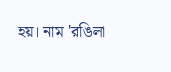হয়। নাম 'রঙিলা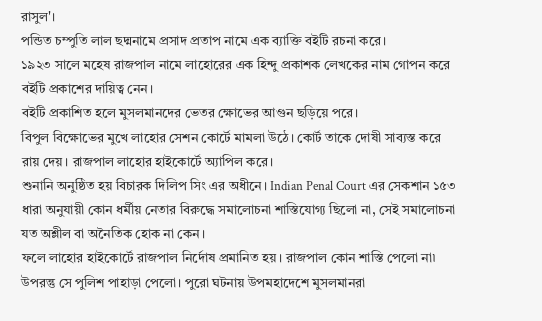রাসুল'।
পন্ডিত চম্পুতি লাল ছদ্মনামে প্রসাদ প্রতাপ নামে এক ব্যাক্তি বইটি রচনা করে।
১৯২৩ সালে মহেষ রাজপাল নামে লাহোরের এক হিন্দু প্রকাশক লেখকের নাম গোপন করে বইটি প্রকাশের দায়িত্ব নেন।
বইটি প্রকাশিত হলে মুসলমানদের ভেতর ক্ষোভের আগুন ছড়িয়ে পরে।
বিপুল বিক্ষোভের মুখে লাহোর সেশন কোর্টে মামলা উঠে। কোর্ট তাকে দোষী সাব্যস্ত করে রায় দেয়। রাজপাল লাহোর হাইকোর্টে অ্যাপিল করে।
শুনানি অনুষ্ঠিত হয় বিচারক দিলিপ সিং এর অধীনে। Indian Penal Court এর সেকশান ১৫৩ ধারা অনুযায়ী কোন ধর্মীয় নেতার বিরুদ্ধে সমালোচনা শাস্তিযোগ্য ছিলো না, সেই সমালোচনা যত অশ্লীল বা অনৈতিক হোক না কেন।
ফলে লাহোর হাইকোর্টে রাজপাল নির্দোষ প্রমানিত হয়। রাজপাল কোন শাস্তি পেলো না৷
উপরন্তু সে পুলিশ পাহাড়া পেলো। পুরো ঘটনায় উপমহাদেশে মুসলমানরা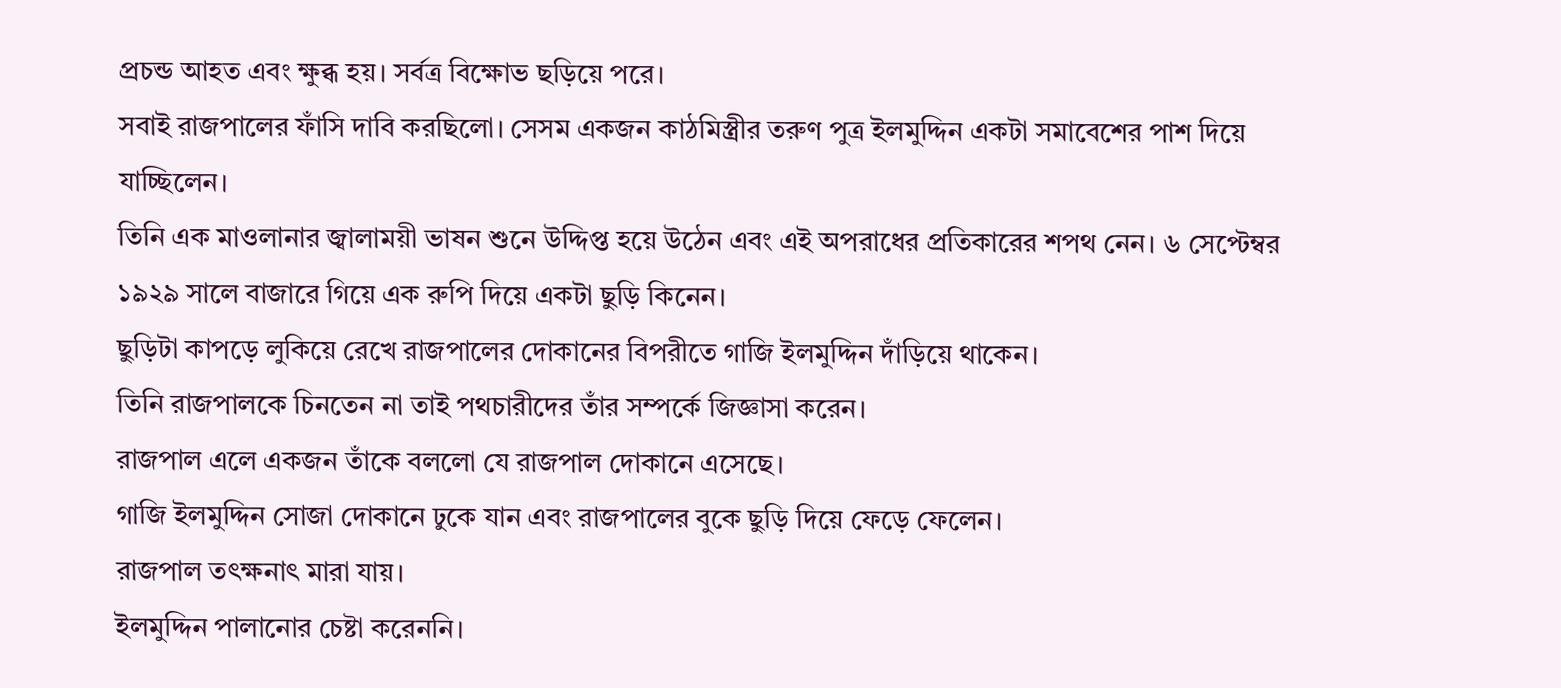প্রচন্ড আহত এবং ক্ষুব্ধ হয়। সর্বত্র বিক্ষোভ ছড়িয়ে পরে।
সবাই রাজপালের ফাঁসি দাবি করছিলো। সেসম একজন কাঠমিস্ত্রীর তরুণ পুত্র ইলমুদ্দিন একটা সমাবেশের পাশ দিয়ে যাচ্ছিলেন।
তিনি এক মাওলানার জ্বালাময়ী ভাষন শুনে উদ্দিপ্ত হয়ে উঠেন এবং এই অপরাধের প্রতিকারের শপথ নেন। ৬ সেপ্টেম্বর ১৯২৯ সালে বাজারে গিয়ে এক রুপি দিয়ে একটা ছুড়ি কিনেন।
ছুড়িটা কাপড়ে লুকিয়ে রেখে রাজপালের দোকানের বিপরীতে গাজি ইলমুদ্দিন দাঁড়িয়ে থাকেন।
তিনি রাজপালকে চিনতেন না তাই পথচারীদের তাঁর সম্পর্কে জিজ্ঞাসা করেন।
রাজপাল এলে একজন তাঁকে বললো যে রাজপাল দোকানে এসেছে।
গাজি ইলমুদ্দিন সোজা দোকানে ঢুকে যান এবং রাজপালের বুকে ছুড়ি দিয়ে ফেড়ে ফেলেন।
রাজপাল তৎক্ষনাৎ মারা যায়।
ইলমুদ্দিন পালানোর চেষ্টা করেননি।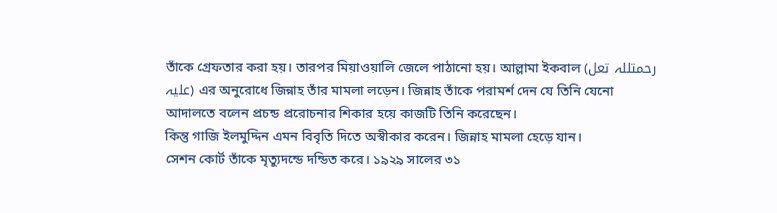তাঁকে গ্রেফতার করা হয়। তারপর মিয়াওয়ালি জেলে পাঠানো হয়। আল্লামা ইকবাল (رحمتللہ تعل علیہ) এর অনুরোধে জিন্নাহ তাঁর মামলা লড়েন। জিন্নাহ তাঁকে পরামর্শ দেন যে তিনি যেনো আদালতে বলেন প্রচন্ড প্ররোচনার শিকার হয়ে কাজটি তিনি করেছেন।
কিন্তু গাজি ইলমুদ্দিন এমন বিবৃতি দিতে অস্বীকার করেন। জিন্নাহ মামলা হেড়ে যান।
সেশন কোর্ট তাঁকে মৃত্যুদন্ডে দন্ডিত করে। ১৯২৯ সালের ৩১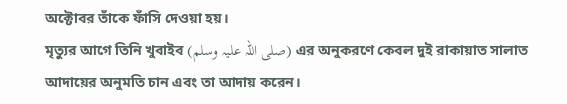অক্টোবর তাঁকে ফাঁসি দেওয়া হয়।
মৃত্যুর আগে তিনি খুবাইব (صلی اللہ علیہ وسلم) এর অনুকরণে কেবল দুই রাকায়াত সালাত আদায়ের অনুমতি চান এবং তা আদায় করেন।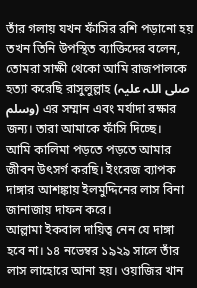তাঁর গলায় যখন ফাঁসির রশি পড়ানো হয় তখন তিনি উপস্থিত ব্যাক্তিদের বলেন, তোমরা সাক্ষী থেকো আমি রাজপালকে হত্যা করেছি রাসুলুল্লাহ (صلی اللہ علیہ وسلم) এর সম্মান এবং মর্যাদা রক্ষার জন্য। তারা আমাকে ফাঁসি দিচ্ছে।
আমি কালিমা পড়তে পড়তে আমার জীবন উৎসর্গ করছি। ইংরেজ ব্যাপক দাঙ্গার আশঙ্কায় ইলমুদ্দিনের লাস বিনা জানাজায় দাফন করে।
আল্লামা ইকবাল দায়িত্ব নেন যে দাঙ্গা হবে না। ১৪ নভেম্বর ১৯২৯ সালে তাঁর লাস লাহোরে আনা হয়। ওয়াজির খান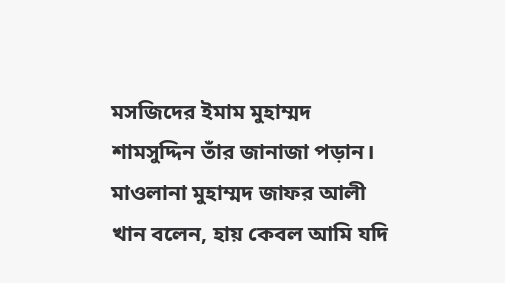মসজিদের ইমাম মুহাম্মদ শামসুদ্দিন তাঁর জানাজা পড়ান।
মাওলানা মুহাম্মদ জাফর আলী খান বলেন, হায় কেবল আমি যদি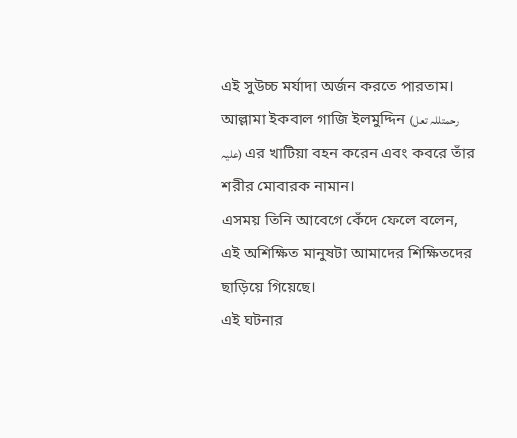এই সুউচ্চ মর্যাদা অর্জন করতে পারতাম।
আল্লামা ইকবাল গাজি ইলমুদ্দিন (رحمتللہ تعل علیہ) এর খাটিয়া বহন করেন এবং কবরে তাঁর শরীর মোবারক নামান।
এসময় তিনি আবেগে কেঁদে ফেলে বলেন, এই অশিক্ষিত মানুষটা আমাদের শিক্ষিতদের ছাড়িয়ে গিয়েছে।
এই ঘটনার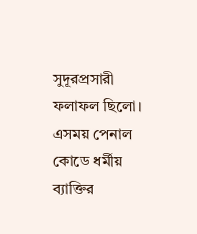সুদূরপ্রসারী ফলাফল ছিলো। এসময় পেনাল কোডে ধর্মীয় ব্যাক্তির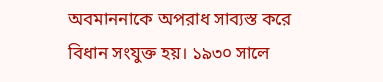অবমাননাকে অপরাধ সাব্যস্ত করে বিধান সংযুক্ত হয়। ১৯৩০ সালে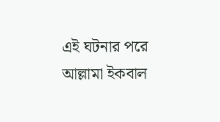এই ঘটনার পরে আল্লামা ইকবাল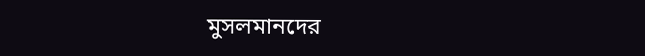মুসলমানদের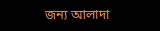জন্য আলাদা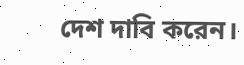দেশ দাবি করেন।